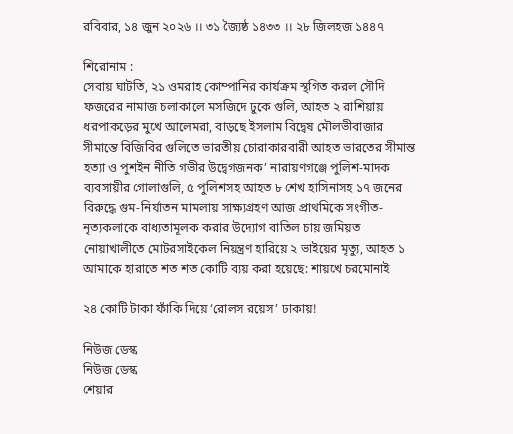রবিবার, ১৪ জুন ২০২৬ ।। ৩১ জ্যৈষ্ঠ ১৪৩৩ ।। ২৮ জিলহজ ১৪৪৭

শিরোনাম :
সেবায় ঘাটতি, ২১ ওমরাহ কোম্পানির কার্যক্রম স্থগিত করল সৌদি ফজরের নামাজ চলাকালে মসজিদে ঢুকে গুলি, আহত ২ রাশিয়ায় ধরপাকড়ের মুখে আলেমরা, বাড়ছে ইসলাম বিদ্বেষ মৌলভীবাজার সীমান্তে বিজিবির গুলিতে ভারতীয় চোরাকারবারী আহত ভারতের সীমান্ত হত্যা ও পুশইন নীতি গভীর উদ্বেগজনক’ নারায়ণগঞ্জে পুলিশ-মাদক ব্যবসায়ীর গোলাগুলি, ৫ পুলিশসহ আহত ৮ শেখ হাসিনাসহ ১৭ জনের বিরুদ্ধে গুম-নির্যাতন মামলায় সাক্ষ্যগ্রহণ আজ প্রাথমিকে সংগীত-নৃত্যকলাকে বাধ্যতামূলক করার উদ্যোগ বাতিল চায় জমিয়ত নোয়াখালীতে মোটরসাইকেল নিয়ন্ত্রণ হারিয়ে ২ ভাইয়ের মৃত্যু, আহত ১ আমাকে হারাতে শত শত কোটি ব্যয় করা হয়েছে: শায়খে চরমোনাই

২৪ কোটি টাকা ফাঁকি দিয়ে ‘রোলস রয়েস’ ঢাকায়!

নিউজ ডেস্ক
নিউজ ডেস্ক
শেয়ার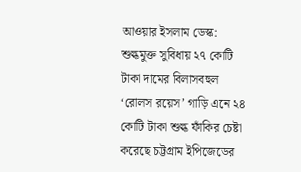আওয়ার ইসলাম ডেস্ক: শুল্কমুক্ত সুবিধায় ২৭ কোটি টাকা দামের বিলাসবহুল ‘রোলস রয়েস’ গাড়ি এনে ২৪ কোটি টাকা শুল্ক ফাঁকির চেষ্টা করেছে চট্টগ্রাম ইপিজেডের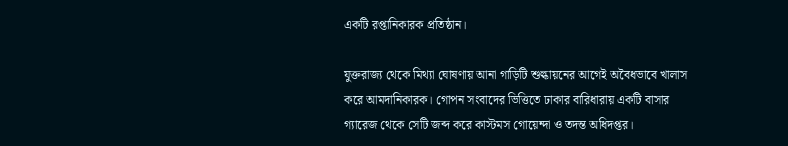একটি রপ্তানিকারক প্রতিষ্ঠান।

যুক্তরাজ্য থেকে মিথ্যা ঘোষণায় আনা গাড়িটি শুল্কায়নের আগেই অবৈধভাবে খালাস করে আমদানিকারক। গোপন সংবাদের ভিত্তিতে ঢাকার বারিধারায় একটি বাসার গ্যারেজ থেকে সেটি জব্দ করে কাস্টমস গোয়েন্দা ও তদন্ত অধিদপ্তর।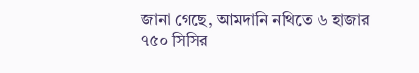জানা গেছে, আমদানি নথিতে ৬ হাজার ৭৫০ সিসির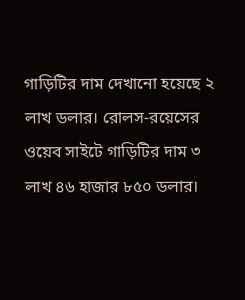গাড়িটির দাম দেখানো হয়েছে ২ লাখ ডলার। রোলস-রয়েসের ওয়েব সাইটে গাড়িটির দাম ৩ লাখ ৪৬ হাজার ৮৫০ ডলার।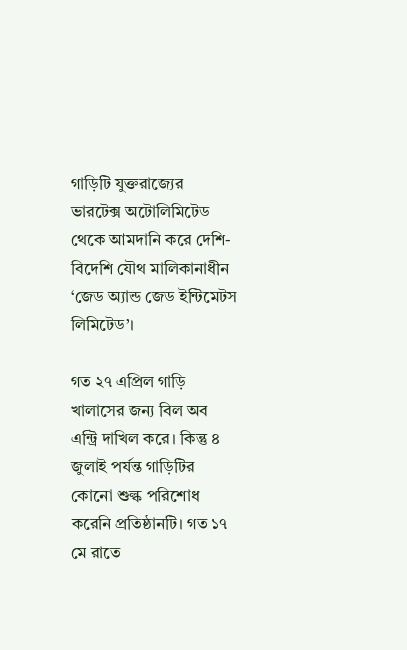গাড়িটি যুক্তরাজ্যের ভারটেক্স অটোলিমিটেড থেকে আমদানি করে দেশি-বিদেশি যৌথ মালিকানাধীন ‘জেড অ্যান্ড জেড ইন্টিমেটস লিমিটেড’।

গত ২৭ এপ্রিল গাড়ি খালাসের জন্য বিল অব এন্ট্রি দাখিল করে। কিন্তু ৪ জুলাই পর্যন্ত গাড়িটির কোনো শুল্ক পরিশোধ করেনি প্রতিষ্ঠানটি। গত ১৭ মে রাতে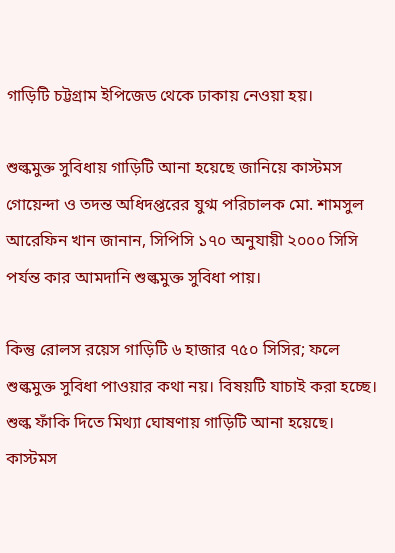গাড়িটি চট্টগ্রাম ইপিজেড থেকে ঢাকায় নেওয়া হয়।

শুল্কমুক্ত সুবিধায় গাড়িটি আনা হয়েছে জানিয়ে কাস্টমস গোয়েন্দা ও তদন্ত অধিদপ্তরের যুগ্ম পরিচালক মো. শামসুল আরেফিন খান জানান, সিপিসি ১৭০ অনুযায়ী ২০০০ সিসি পর্যন্ত কার আমদানি শুল্কমুক্ত সুবিধা পায়।

কিন্তু রোলস রয়েস গাড়িটি ৬ হাজার ৭৫০ সিসির; ফলে শুল্কমুক্ত সুবিধা পাওয়ার কথা নয়। বিষয়টি যাচাই করা হচ্ছে। শুল্ক ফাঁকি দিতে মিথ্যা ঘোষণায় গাড়িটি আনা হয়েছে। কাস্টমস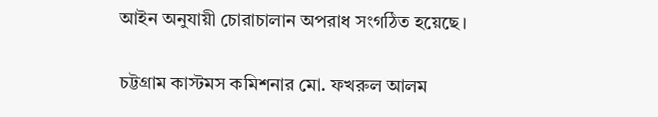আইন অনুযায়ী চোরাচালান অপরাধ সংগঠিত হয়েছে।

চট্টগ্রাম কাস্টমস কমিশনার মো. ফখরুল আলম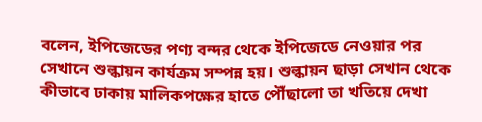বলেন, ইপিজেডের পণ্য বন্দর থেকে ইপিজেডে নেওয়ার পর সেখানে শুল্কায়ন কার্যক্রম সম্পন্ন হয়। শুল্কায়ন ছাড়া সেখান থেকে কীভাবে ঢাকায় মালিকপক্ষের হাতে পৌঁছালো তা খতিয়ে দেখা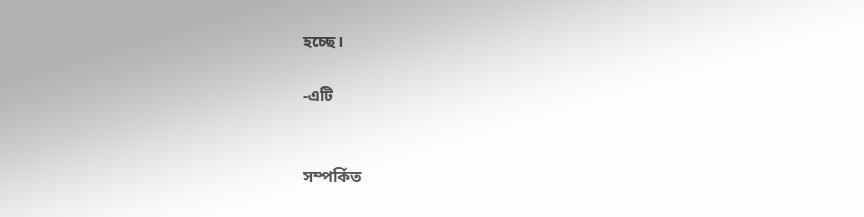হচ্ছে।

-এটি


সম্পর্কিত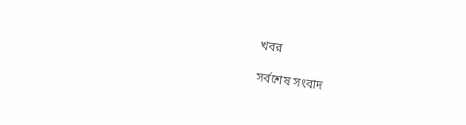খবর

সর্বশেষ সংবাদ